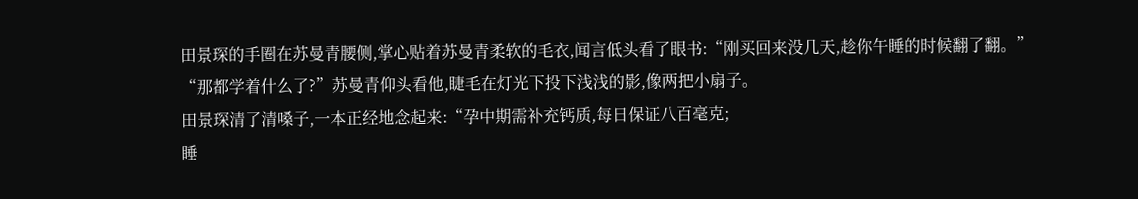田景琛的手圈在苏曼青腰侧,掌心贴着苏曼青柔软的毛衣,闻言低头看了眼书:“刚买回来没几天,趁你午睡的时候翻了翻。”
“那都学着什么了?”苏曼青仰头看他,睫毛在灯光下投下浅浅的影,像两把小扇子。
田景琛清了清嗓子,一本正经地念起来:“孕中期需补充钙质,每日保证八百毫克;
睡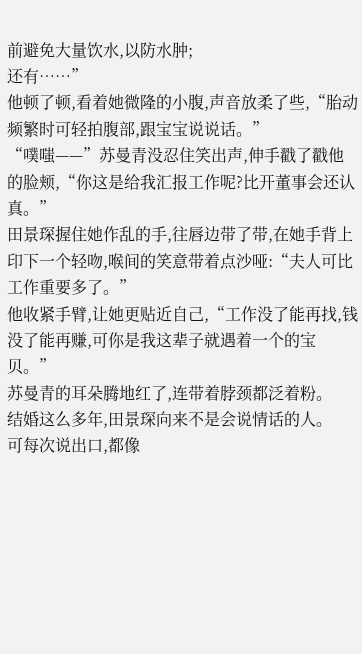前避免大量饮水,以防水肿;
还有……”
他顿了顿,看着她微隆的小腹,声音放柔了些,“胎动频繁时可轻拍腹部,跟宝宝说说话。”
“噗嗤——”苏曼青没忍住笑出声,伸手戳了戳他的脸颊,“你这是给我汇报工作呢?比开董事会还认真。”
田景琛握住她作乱的手,往唇边带了带,在她手背上印下一个轻吻,喉间的笑意带着点沙哑:“夫人可比工作重要多了。”
他收紧手臂,让她更贴近自己,“工作没了能再找,钱没了能再赚,可你是我这辈子就遇着一个的宝贝。”
苏曼青的耳朵腾地红了,连带着脖颈都泛着粉。
结婚这么多年,田景琛向来不是会说情话的人。
可每次说出口,都像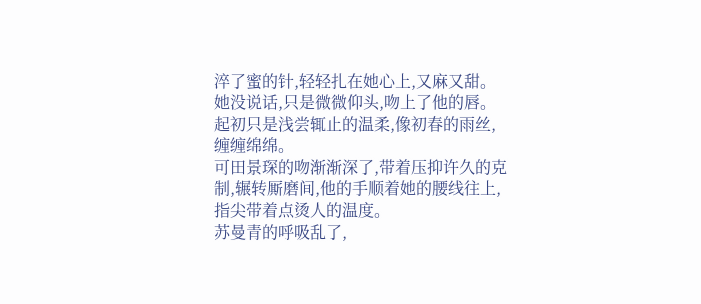淬了蜜的针,轻轻扎在她心上,又麻又甜。
她没说话,只是微微仰头,吻上了他的唇。
起初只是浅尝辄止的温柔,像初春的雨丝,缠缠绵绵。
可田景琛的吻渐渐深了,带着压抑许久的克制,辗转厮磨间,他的手顺着她的腰线往上,指尖带着点烫人的温度。
苏曼青的呼吸乱了,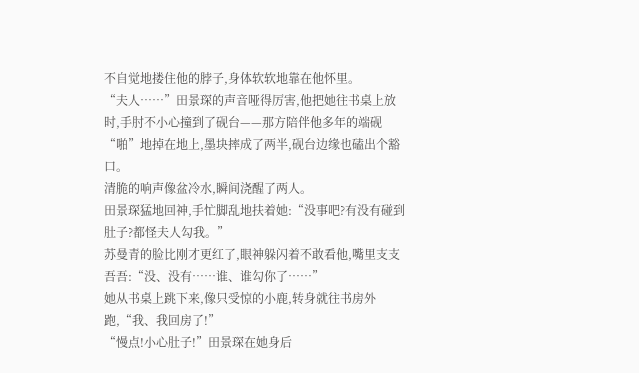不自觉地搂住他的脖子,身体软软地靠在他怀里。
“夫人……”田景琛的声音哑得厉害,他把她往书桌上放时,手肘不小心撞到了砚台——那方陪伴他多年的端砚“啪”地掉在地上,墨块摔成了两半,砚台边缘也磕出个豁口。
清脆的响声像盆冷水,瞬间浇醒了两人。
田景琛猛地回神,手忙脚乱地扶着她:“没事吧?有没有碰到肚子?都怪夫人勾我。”
苏曼青的脸比刚才更红了,眼神躲闪着不敢看他,嘴里支支吾吾:“没、没有……谁、谁勾你了……”
她从书桌上跳下来,像只受惊的小鹿,转身就往书房外跑,“我、我回房了!”
“慢点!小心肚子!”田景琛在她身后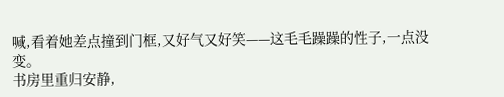喊,看着她差点撞到门框,又好气又好笑——这毛毛躁躁的性子,一点没变。
书房里重归安静,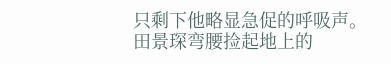只剩下他略显急促的呼吸声。
田景琛弯腰捡起地上的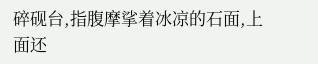碎砚台,指腹摩挲着冰凉的石面,上面还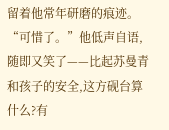留着他常年研磨的痕迹。
“可惜了。”他低声自语,随即又笑了——比起苏曼青和孩子的安全,这方砚台算什么?有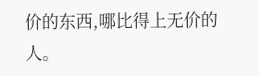价的东西,哪比得上无价的人。